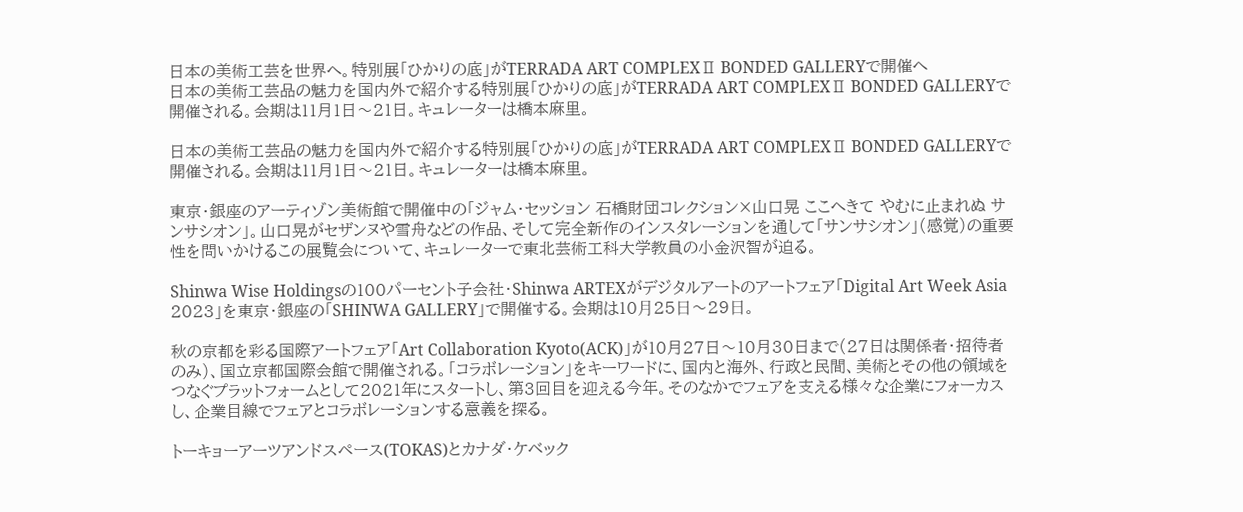日本の美術工芸を世界へ。特別展「ひかりの底」がTERRADA ART COMPLEXⅡ BONDED GALLERYで開催へ
日本の美術工芸品の魅力を国内外で紹介する特別展「ひかりの底」がTERRADA ART COMPLEXⅡ BONDED GALLERYで開催される。会期は11月1日〜21日。キュレーターは橋本麻里。

日本の美術工芸品の魅力を国内外で紹介する特別展「ひかりの底」がTERRADA ART COMPLEXⅡ BONDED GALLERYで開催される。会期は11月1日〜21日。キュレーターは橋本麻里。

東京・銀座のアーティゾン美術館で開催中の「ジャム・セッション 石橋財団コレクション×山口晃 ここへきて やむに止まれぬ サンサシオン」。山口晃がセザンヌや雪舟などの作品、そして完全新作のインスタレーションを通して「サンサシオン」(感覚)の重要性を問いかけるこの展覧会について、キュレーターで東北芸術工科大学教員の小金沢智が迫る。

Shinwa Wise Holdingsの100パーセント子会社・Shinwa ARTEXがデジタルアートのアートフェア「Digital Art Week Asia 2023」を東京・銀座の「SHINWA GALLERY」で開催する。会期は10⽉25⽇〜29⽇。

秋の京都を彩る国際アートフェア「Art Collaboration Kyoto(ACK)」が10月27日〜10月30日まで(27日は関係者・招待者のみ)、国立京都国際会館で開催される。「コラボレーション」をキーワードに、国内と海外、行政と民間、美術とその他の領域をつなぐプラットフォームとして2021年にスタートし、第3回目を迎える今年。そのなかでフェアを支える様々な企業にフォーカスし、企業目線でフェアとコラボレーションする意義を探る。

トーキョーアーツアンドスペース(TOKAS)とカナダ・ケベック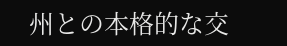州との本格的な交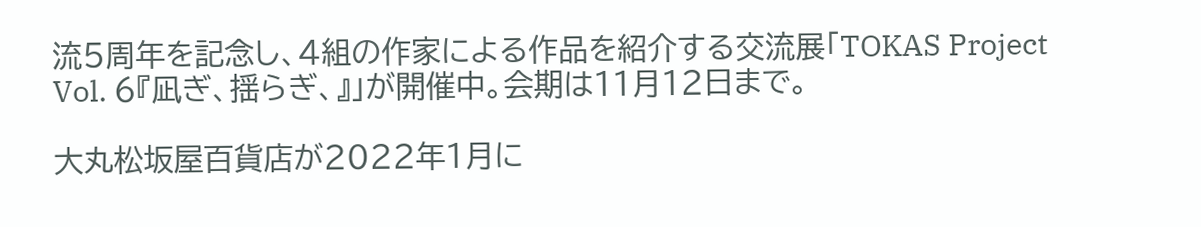流5周年を記念し、4組の作家による作品を紹介する交流展「TOKAS Project Vol. 6『凪ぎ、揺らぎ、』」が開催中。会期は11月12日まで。

大丸松坂屋百貨店が2022年1月に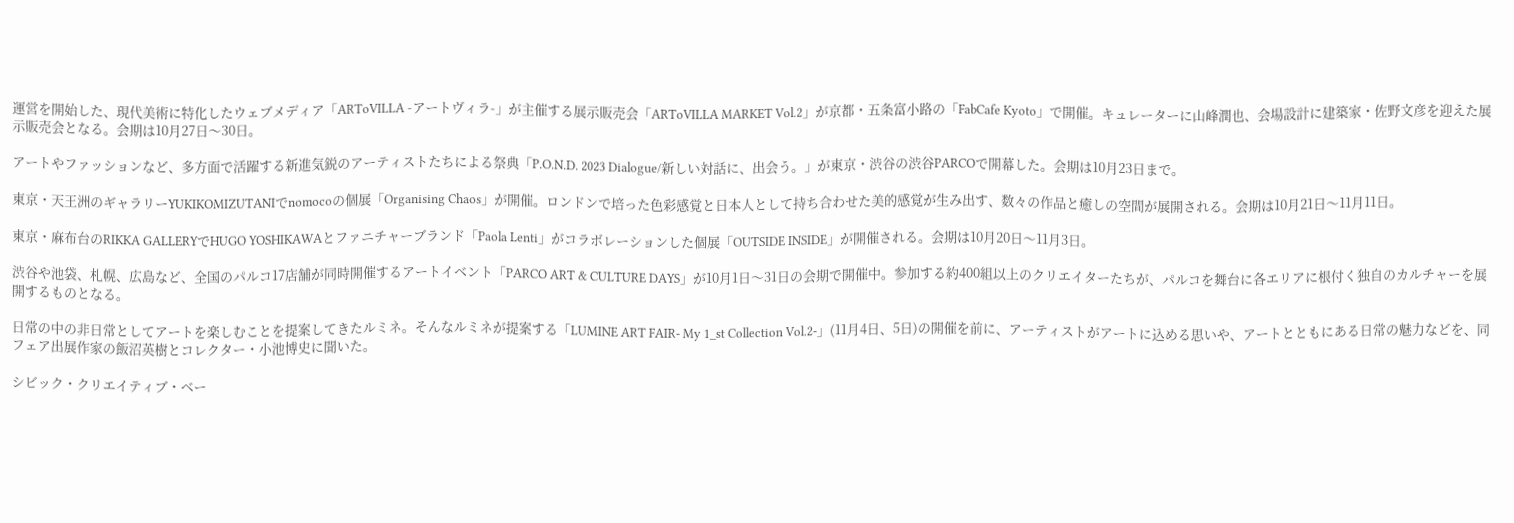運営を開始した、現代美術に特化したウェブメディア「ARToVILLA -アートヴィラ-」が主催する展示販売会「ARToVILLA MARKET Vol.2」が京都・五条富小路の「FabCafe Kyoto」で開催。キュレーターに山峰潤也、会場設計に建築家・佐野文彦を迎えた展示販売会となる。会期は10月27日〜30日。

アートやファッションなど、多方面で活躍する新進気鋭のアーティストたちによる祭典「P.O.N.D. 2023 Dialogue/新しい対話に、出会う。」が東京・渋谷の渋谷PARCOで開幕した。会期は10月23日まで。

東京・天王洲のギャラリーYUKIKOMIZUTANIでnomocoの個展「Organising Chaos」が開催。ロンドンで培った色彩感覚と日本人として持ち合わせた美的感覚が生み出す、数々の作品と癒しの空間が展開される。会期は10月21日〜11月11日。

東京・麻布台のRIKKA GALLERYでHUGO YOSHIKAWAとファニチャーブランド「Paola Lenti」がコラボレーションした個展「OUTSIDE INSIDE」が開催される。会期は10月20日〜11月3日。

渋谷や池袋、札幌、広島など、全国のパルコ17店舗が同時開催するアートイベント「PARCO ART & CULTURE DAYS」が10月1日〜31日の会期で開催中。参加する約400組以上のクリエイターたちが、パルコを舞台に各エリアに根付く独自のカルチャーを展開するものとなる。

日常の中の非日常としてアートを楽しむことを提案してきたルミネ。そんなルミネが提案する「LUMINE ART FAIR- My 1_st Collection Vol.2-」(11月4日、5日)の開催を前に、アーティストがアートに込める思いや、アートとともにある日常の魅力などを、同フェア出展作家の飯沼英樹とコレクター・小池博史に聞いた。

シビック・クリエイティブ・ベー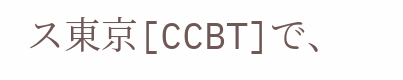ス東京[CCBT]で、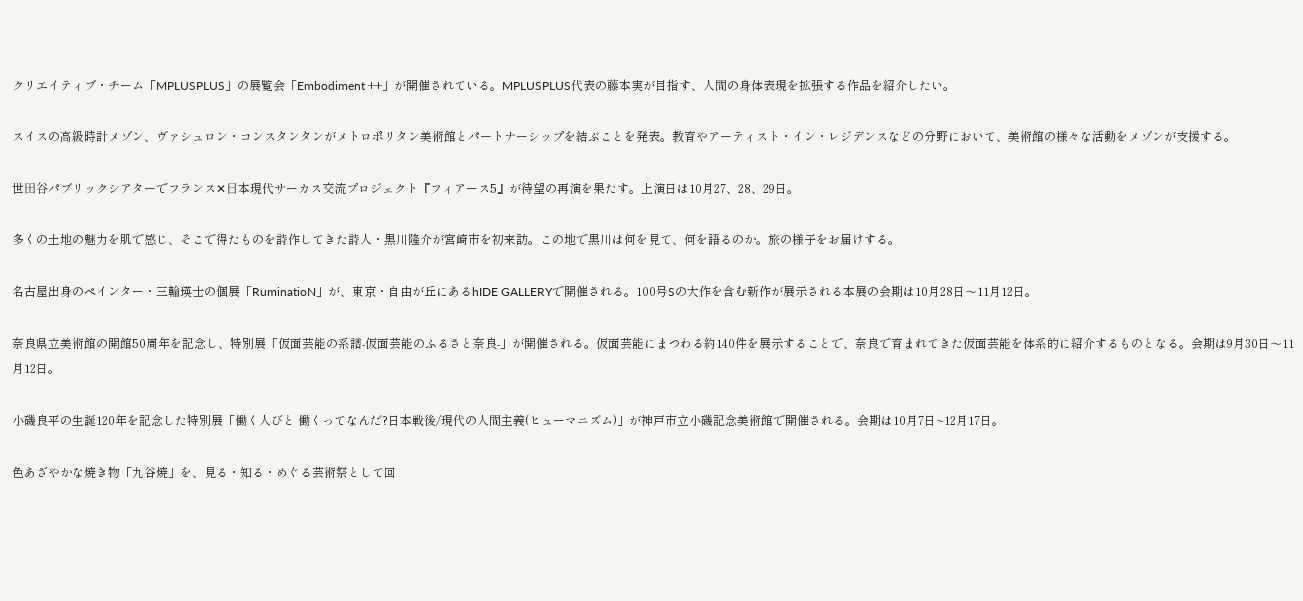クリエイティブ・チーム「MPLUSPLUS」の展覧会「Embodiment ++」が開催されている。MPLUSPLUS代表の藤本実が目指す、人間の身体表現を拡張する作品を紹介したい。

スイスの高級時計メゾン、ヴァシュロン・コンスタンタンがメトロポリタン美術館とパートナーシップを結ぶことを発表。教育やアーティスト・イン・レジデンスなどの分野において、美術館の様々な活動をメゾンが支援する。

世⽥⾕パブリックシアターでフランス✕⽇本現代サーカス交流プロジェクト『フィアース5』が待望の再演を果たす。上演日は10月27、28、29日。

多くの土地の魅力を肌で感じ、そこで得たものを詩作してきた詩人・黒川隆介が宮崎市を初来訪。この地で黒川は何を見て、何を語るのか。旅の様子をお届けする。

名古屋出身のペインター・三輪瑛士の個展「RuminatioN」が、東京・自由が丘にあるhIDE GALLERYで開催される。100号Sの大作を含む新作が展示される本展の会期は10月28日〜11月12日。

奈良県立美術館の開館50周年を記念し、特別展「仮面芸能の系譜-仮面芸能のふるさと奈良-」が開催される。仮面芸能にまつわる約140件を展示することで、奈良で育まれてきた仮面芸能を体系的に紹介するものとなる。会期は9月30日〜11月12日。

小磯良平の生誕120年を記念した特別展「働く人びと 働くってなんだ?日本戦後/現代の人間主義(ヒューマニズム)」が神戸市立小磯記念美術館で開催される。会期は10月7日~12月17日。

色あざやかな焼き物「九谷焼」を、見る・知る・めぐる芸術祭として回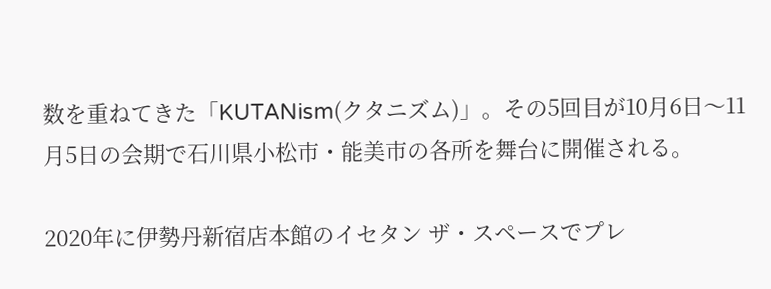数を重ねてきた「KUTANism(クタニズム)」。その5回目が10月6日〜11月5日の会期で石川県小松市・能美市の各所を舞台に開催される。

2020年に伊勢丹新宿店本館のイセタン ザ・スペースでプレ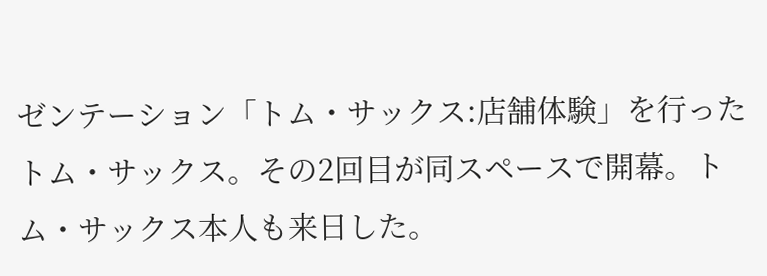ゼンテーション「トム・サックス:店舗体験」を行ったトム・サックス。その2回目が同スペースで開幕。トム・サックス本人も来日した。